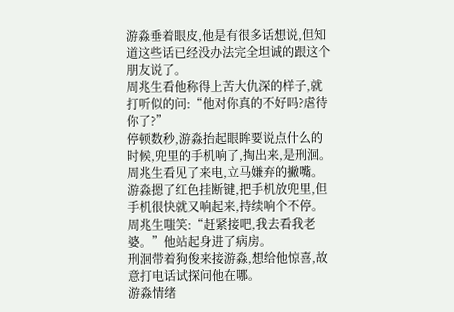游淼垂着眼皮,他是有很多话想说,但知道这些话已经没办法完全坦诚的跟这个朋友说了。
周兆生看他称得上苦大仇深的样子,就打听似的问:“他对你真的不好吗?虐待你了?”
停顿数秒,游淼抬起眼眸要说点什么的时候,兜里的手机响了,掏出来,是刑洄。
周兆生看见了来电,立马嫌弃的撇嘴。
游淼摁了红色挂断键,把手机放兜里,但手机很快就又响起来,持续响个不停。
周兆生嗤笑:“赶紧接吧,我去看我老婆。”他站起身进了病房。
刑洄带着狗俊来接游淼,想给他惊喜,故意打电话试探问他在哪。
游淼情绪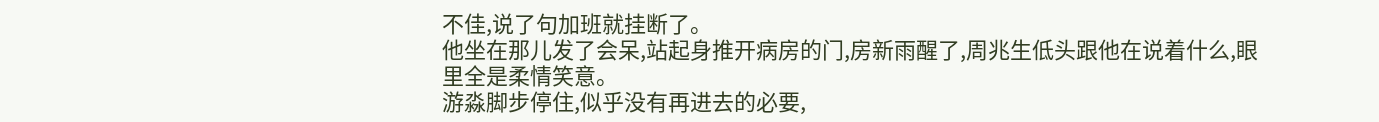不佳,说了句加班就挂断了。
他坐在那儿发了会呆,站起身推开病房的门,房新雨醒了,周兆生低头跟他在说着什么,眼里全是柔情笑意。
游淼脚步停住,似乎没有再进去的必要,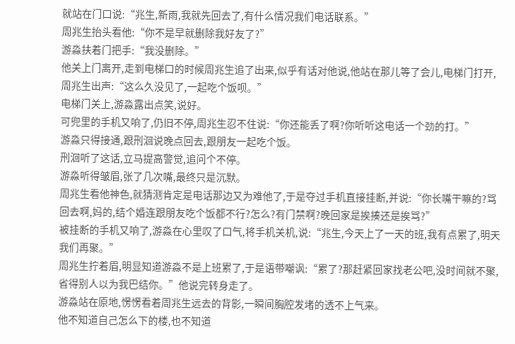就站在门口说:“兆生,新雨,我就先回去了,有什么情况我们电话联系。”
周兆生抬头看他:“你不是早就删除我好友了?”
游淼扶着门把手:“我没删除。”
他关上门离开,走到电梯口的时候周兆生追了出来,似乎有话对他说,他站在那儿等了会儿,电梯门打开,周兆生出声:“这么久没见了,一起吃个饭呗。”
电梯门关上,游淼露出点笑,说好。
可兜里的手机又响了,仍旧不停,周兆生忍不住说:“你还能丢了啊?你听听这电话一个劲的打。”
游淼只得接通,跟刑洄说晚点回去,跟朋友一起吃个饭。
刑洄听了这话,立马提高警觉,追问个不停。
游淼听得皱眉,张了几次嘴,最终只是沉默。
周兆生看他神色,就猜测肯定是电话那边又为难他了,于是夺过手机直接挂断,并说:“你长嘴干嘛的?骂回去啊,妈的,结个婚连跟朋友吃个饭都不行?怎么?有门禁啊?晚回家是挨揍还是挨骂?”
被挂断的手机又响了,游淼在心里叹了口气,将手机关机,说:“兆生,今天上了一天的班,我有点累了,明天我们再聚。”
周兆生拧着眉,明显知道游淼不是上班累了,于是语带嘲讽:“累了?那赶紧回家找老公吧,没时间就不聚,省得别人以为我巴结你。”他说完转身走了。
游淼站在原地,愣愣看着周兆生远去的背影,一瞬间胸腔发堵的透不上气来。
他不知道自己怎么下的楼,也不知道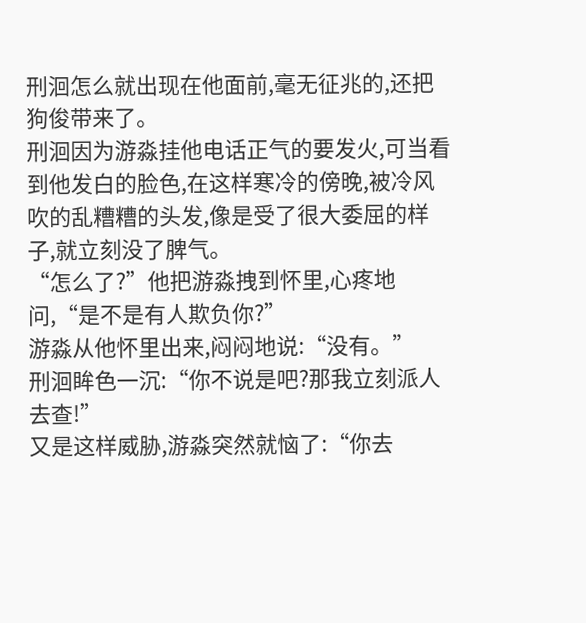刑洄怎么就出现在他面前,毫无征兆的,还把狗俊带来了。
刑洄因为游淼挂他电话正气的要发火,可当看到他发白的脸色,在这样寒冷的傍晚,被冷风吹的乱糟糟的头发,像是受了很大委屈的样子,就立刻没了脾气。
“怎么了?”他把游淼拽到怀里,心疼地问,“是不是有人欺负你?”
游淼从他怀里出来,闷闷地说:“没有。”
刑洄眸色一沉:“你不说是吧?那我立刻派人去查!”
又是这样威胁,游淼突然就恼了:“你去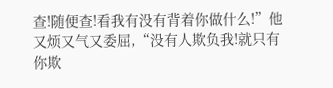查!随便查!看我有没有背着你做什么!”他又烦又气又委屈,“没有人欺负我!就只有你欺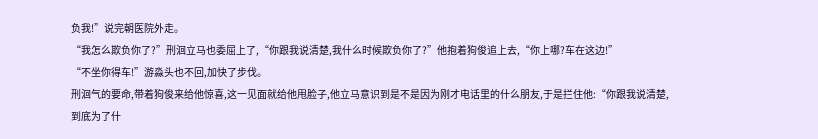负我!”说完朝医院外走。
“我怎么欺负你了?”刑洄立马也委屈上了,“你跟我说清楚,我什么时候欺负你了?”他抱着狗俊追上去,“你上哪?车在这边!”
“不坐你得车!”游淼头也不回,加快了步伐。
刑洄气的要命,带着狗俊来给他惊喜,这一见面就给他甩脸子,他立马意识到是不是因为刚才电话里的什么朋友,于是拦住他:“你跟我说清楚,到底为了什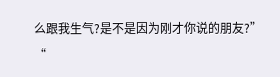么跟我生气?是不是因为刚才你说的朋友?”
“